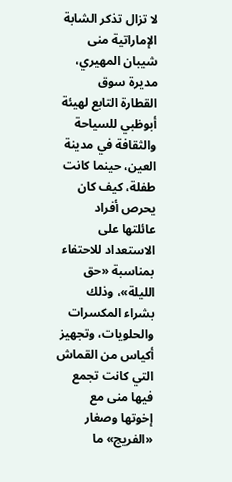لا تزال تذكر الشابة الإماراتية منى شيبان المهيري، مديرة سوق القطارة التابع لهيئة أبوظبي للسياحة والثقافة في مدينة العين، حينما كانت طفلة، كيف كان يحرص أفراد عائلتها على الاستعداد للاحتفاء بمناسبة «حق الليلة»، وذلك بشراء المكسرات والحلويات، وتجهيز أكياس من القماش التي كانت تجمع فيها منى مع إخوتها وصغار «الفريج» ما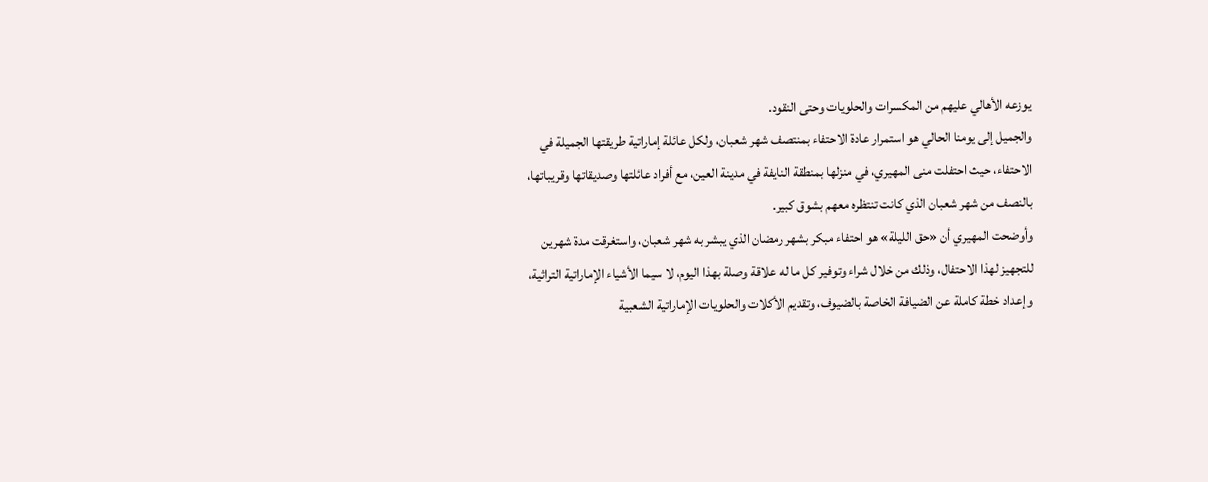يوزعه الأهالي عليهم من المكسرات والحلويات وحتى النقود.
والجميل إلى يومنا الحالي هو استمرار عادة الاحتفاء بمنتصف شهر شعبان، ولكل عائلة إماراتية طريقتها الجميلة في الاحتفاء، حيث احتفلت منى المهيري، في منزلها بمنطقة النايفة في مدينة العين، مع أفراد عائلتها وصديقاتها وقريباتها، بالنصف من شهر شعبان الذي كانت تنتظره معهم بشوق كبير.
وأوضحت المهيري أن «حق الليلة» هو احتفاء مبكر بشهر رمضان الذي يبشر به شهر شعبان، واستغرقت مدة شهرين للتجهيز لهذا الاحتفال، وذلك من خلال شراء وتوفير كل ما له علاقة وصلة بهذا اليوم، لا سيما الأشياء الإماراتية التراثية، وإعداد خطة كاملة عن الضيافة الخاصة بالضيوف، وتقديم الأكلات والحلويات الإماراتية الشعبية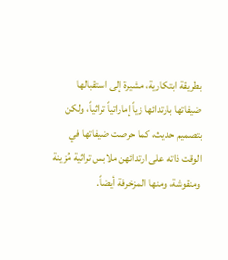بطريقة ابتكارية، مشيرة إلى استقبالها ضيفاتها بارتدائها زياً إماراتياً تراثياً، ولكن بتصميم حديث، كما حرصت ضيفاتها في الوقت ذاته على ارتدائهن ملابس تراثية مُزينة ومنقوشة، ومنها المزخرفة أيضاً.